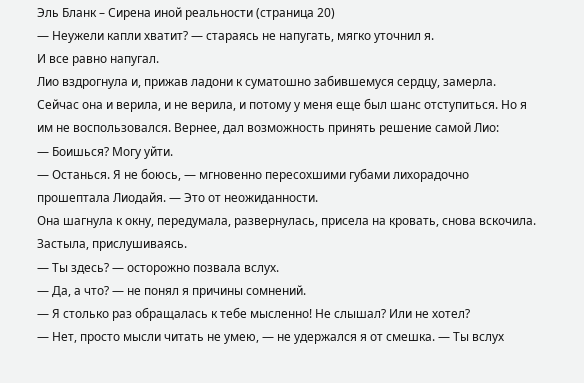Эль Бланк – Сирена иной реальности (страница 20)
— Неужели капли хватит? — стараясь не напугать, мягко уточнил я.
И все равно напугал.
Лио вздрогнула и, прижав ладони к суматошно забившемуся сердцу, замерла. Сейчас она и верила, и не верила, и потому у меня еще был шанс отступиться. Но я им не воспользовался. Вернее, дал возможность принять решение самой Лио:
— Боишься? Могу уйти.
— Останься. Я не боюсь, — мгновенно пересохшими губами лихорадочно прошептала Лиодайя. — Это от неожиданности.
Она шагнула к окну, передумала, развернулась, присела на кровать, снова вскочила. Застыла, прислушиваясь.
— Ты здесь? — осторожно позвала вслух.
— Да, а что? — не понял я причины сомнений.
— Я столько раз обращалась к тебе мысленно! Не слышал? Или не хотел?
— Нет, просто мысли читать не умею, — не удержался я от смешка. — Ты вслух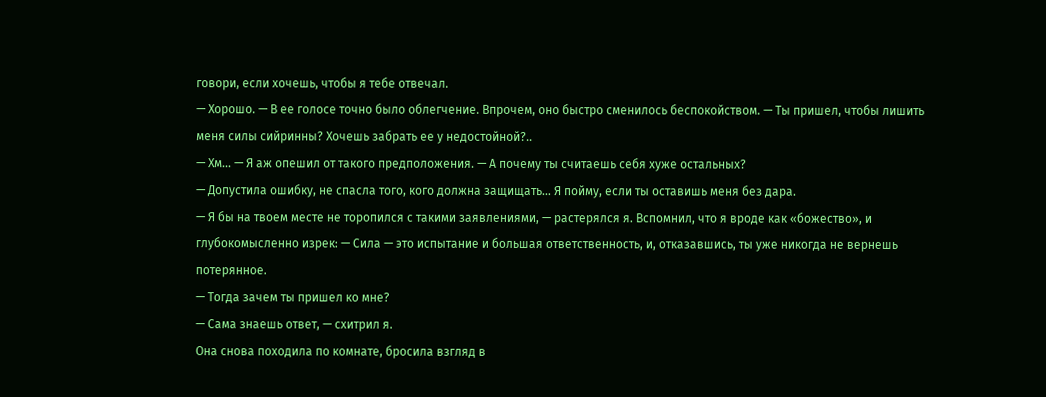говори, если хочешь, чтобы я тебе отвечал.
— Хорошо. — В ее голосе точно было облегчение. Впрочем, оно быстро сменилось беспокойством. — Ты пришел, чтобы лишить меня силы сийринны? Хочешь забрать ее у недостойной?..
— Хм… — Я аж опешил от такого предположения. — А почему ты считаешь себя хуже остальных?
— Допустила ошибку, не спасла того, кого должна защищать… Я пойму, если ты оставишь меня без дара.
— Я бы на твоем месте не торопился с такими заявлениями, — растерялся я. Вспомнил, что я вроде как «божество», и глубокомысленно изрек: — Сила — это испытание и большая ответственность, и, отказавшись, ты уже никогда не вернешь потерянное.
— Тогда зачем ты пришел ко мне?
— Сама знаешь ответ, — схитрил я.
Она снова походила по комнате, бросила взгляд в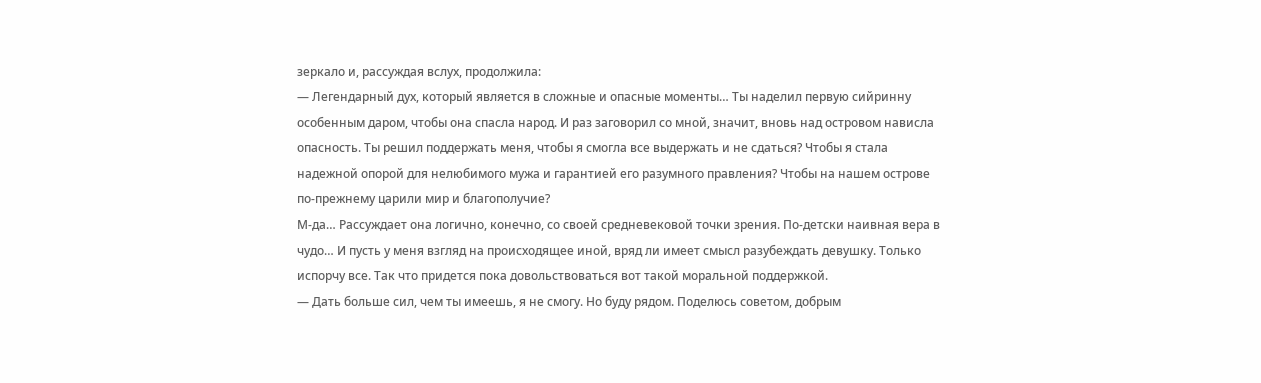зеркало и, рассуждая вслух, продолжила:
— Легендарный дух, который является в сложные и опасные моменты… Ты наделил первую сийринну особенным даром, чтобы она спасла народ. И раз заговорил со мной, значит, вновь над островом нависла опасность. Ты решил поддержать меня, чтобы я смогла все выдержать и не сдаться? Чтобы я стала надежной опорой для нелюбимого мужа и гарантией его разумного правления? Чтобы на нашем острове по-прежнему царили мир и благополучие?
М-да… Рассуждает она логично, конечно, со своей средневековой точки зрения. По-детски наивная вера в чудо… И пусть у меня взгляд на происходящее иной, вряд ли имеет смысл разубеждать девушку. Только испорчу все. Так что придется пока довольствоваться вот такой моральной поддержкой.
— Дать больше сил, чем ты имеешь, я не смогу. Но буду рядом. Поделюсь советом, добрым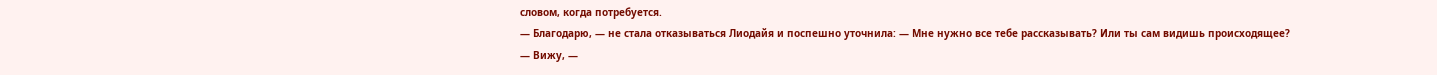словом, когда потребуется.
— Благодарю, — не стала отказываться Лиодайя и поспешно уточнила: — Мне нужно все тебе рассказывать? Или ты сам видишь происходящее?
— Вижу, —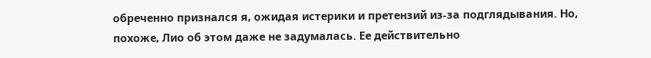обреченно признался я, ожидая истерики и претензий из-за подглядывания. Но, похоже, Лио об этом даже не задумалась. Ее действительно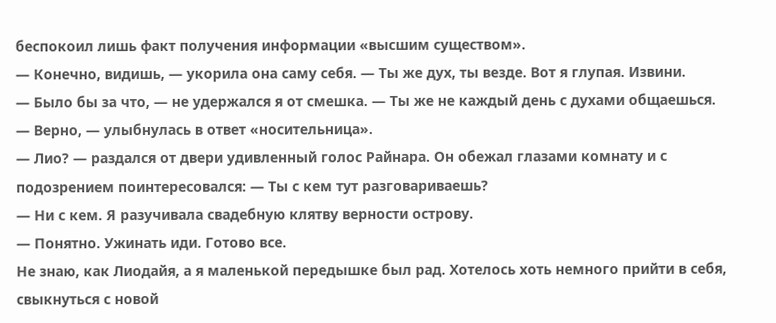беспокоил лишь факт получения информации «высшим существом».
— Конечно, видишь, — укорила она саму себя. — Ты же дух, ты везде. Вот я глупая. Извини.
— Было бы за что, — не удержался я от смешка. — Ты же не каждый день с духами общаешься.
— Верно, — улыбнулась в ответ «носительница».
— Лио? — раздался от двери удивленный голос Райнара. Он обежал глазами комнату и с подозрением поинтересовался: — Ты с кем тут разговариваешь?
— Ни с кем. Я разучивала свадебную клятву верности острову.
— Понятно. Ужинать иди. Готово все.
Не знаю, как Лиодайя, а я маленькой передышке был рад. Хотелось хоть немного прийти в себя, свыкнуться с новой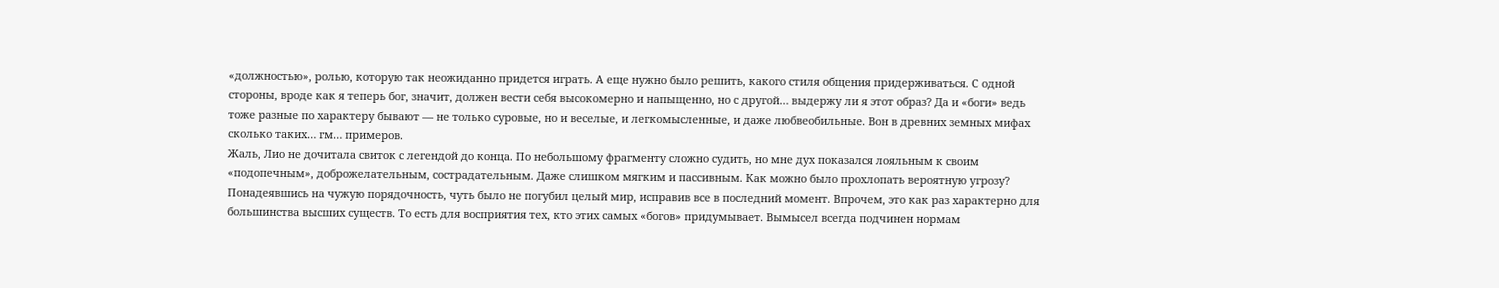«должностью», ролью, которую так неожиданно придется играть. А еще нужно было решить, какого стиля общения придерживаться. С одной стороны, вроде как я теперь бог, значит, должен вести себя высокомерно и напыщенно, но с другой… выдержу ли я этот образ? Да и «боги» ведь тоже разные по характеру бывают — не только суровые, но и веселые, и легкомысленные, и даже любвеобильные. Вон в древних земных мифах сколько таких… гм… примеров.
Жаль, Лио не дочитала свиток с легендой до конца. По небольшому фрагменту сложно судить, но мне дух показался лояльным к своим «подопечным», доброжелательным, сострадательным. Даже слишком мягким и пассивным. Как можно было прохлопать вероятную угрозу? Понадеявшись на чужую порядочность, чуть было не погубил целый мир, исправив все в последний момент. Впрочем, это как раз характерно для большинства высших существ. То есть для восприятия тех, кто этих самых «богов» придумывает. Вымысел всегда подчинен нормам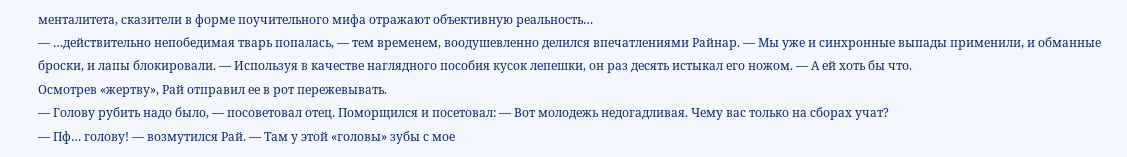менталитета, сказители в форме поучительного мифа отражают объективную реальность…
— …действительно непобедимая тварь попалась, — тем временем, воодушевленно делился впечатлениями Райнар. — Мы уже и синхронные выпады применили, и обманные броски, и лапы блокировали. — Используя в качестве наглядного пособия кусок лепешки, он раз десять истыкал его ножом. — А ей хоть бы что.
Осмотрев «жертву», Рай отправил ее в рот пережевывать.
— Голову рубить надо было, — посоветовал отец. Поморщился и посетовал: — Вот молодежь недогадливая. Чему вас только на сборах учат?
— Пф… голову! — возмутился Рай. — Там у этой «головы» зубы с мое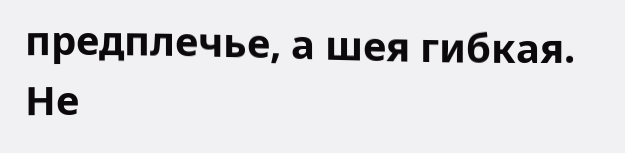предплечье, а шея гибкая. Не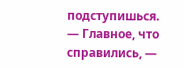подступишься.
— Главное, что справились, —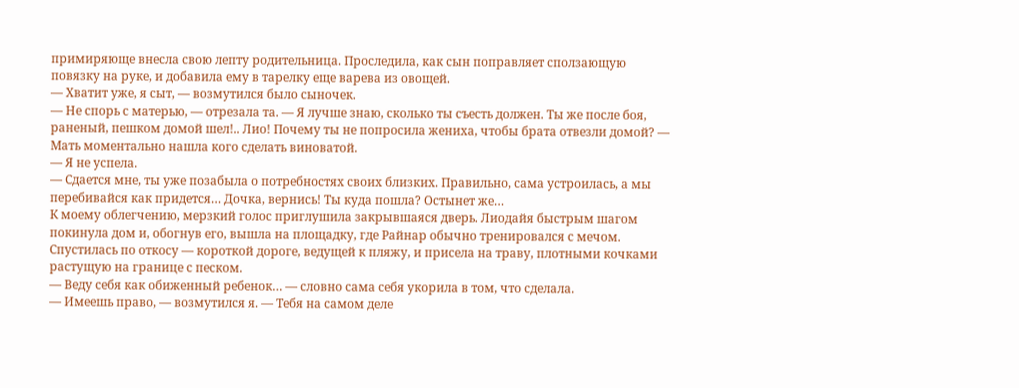примиряюще внесла свою лепту родительница. Проследила, как сын поправляет сползающую повязку на руке, и добавила ему в тарелку еще варева из овощей.
— Хватит уже, я сыт, — возмутился было сыночек.
— Не спорь с матерью, — отрезала та. — Я лучше знаю, сколько ты съесть должен. Ты же после боя, раненый, пешком домой шел!.. Лио! Почему ты не попросила жениха, чтобы брата отвезли домой? — Мать моментально нашла кого сделать виноватой.
— Я не успела.
— Сдается мне, ты уже позабыла о потребностях своих близких. Правильно, сама устроилась, а мы перебивайся как придется… Дочка, вернись! Ты куда пошла? Остынет же…
К моему облегчению, мерзкий голос приглушила закрывшаяся дверь. Лиодайя быстрым шагом покинула дом и, обогнув его, вышла на площадку, где Райнар обычно тренировался с мечом. Спустилась по откосу — короткой дороге, ведущей к пляжу, и присела на траву, плотными кочками растущую на границе с песком.
— Веду себя как обиженный ребенок… — словно сама себя укорила в том, что сделала.
— Имеешь право, — возмутился я. — Тебя на самом деле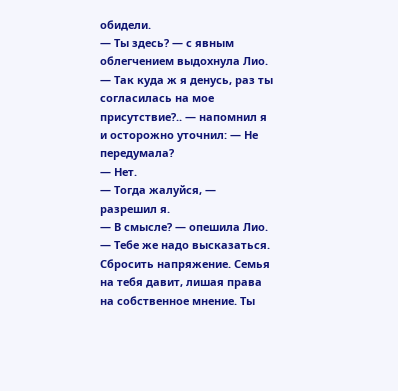обидели.
— Ты здесь? — с явным облегчением выдохнула Лио.
— Так куда ж я денусь, раз ты согласилась на мое присутствие?.. — напомнил я и осторожно уточнил: — Не передумала?
— Нет.
— Тогда жалуйся, — разрешил я.
— В смысле? — опешила Лио.
— Тебе же надо высказаться. Сбросить напряжение. Семья на тебя давит, лишая права на собственное мнение. Ты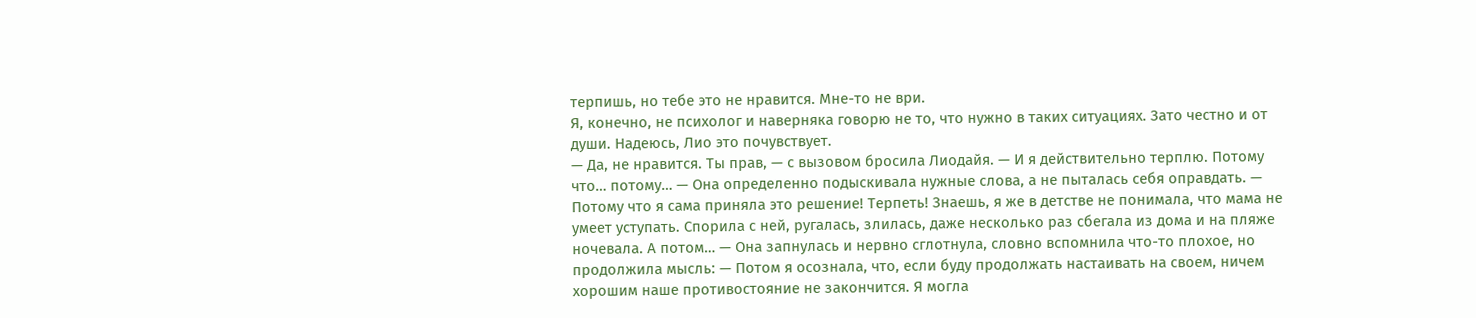терпишь, но тебе это не нравится. Мне-то не ври.
Я, конечно, не психолог и наверняка говорю не то, что нужно в таких ситуациях. Зато честно и от души. Надеюсь, Лио это почувствует.
— Да, не нравится. Ты прав, — с вызовом бросила Лиодайя. — И я действительно терплю. Потому что… потому… — Она определенно подыскивала нужные слова, а не пыталась себя оправдать. — Потому что я сама приняла это решение! Терпеть! Знаешь, я же в детстве не понимала, что мама не умеет уступать. Спорила с ней, ругалась, злилась, даже несколько раз сбегала из дома и на пляже ночевала. А потом… — Она запнулась и нервно сглотнула, словно вспомнила что-то плохое, но продолжила мысль: — Потом я осознала, что, если буду продолжать настаивать на своем, ничем хорошим наше противостояние не закончится. Я могла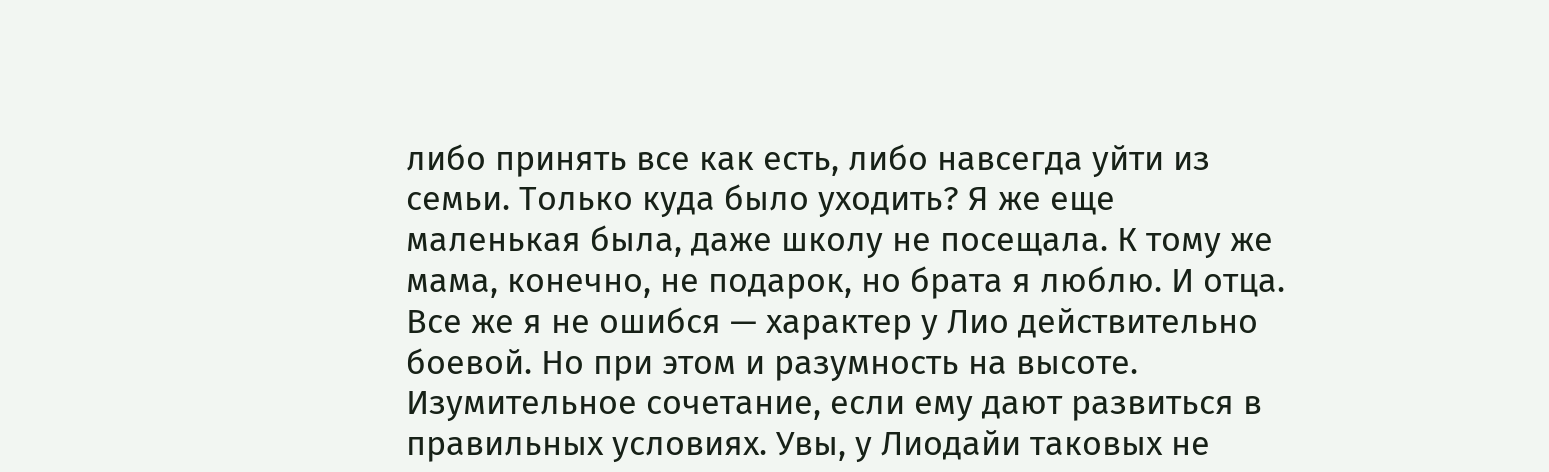либо принять все как есть, либо навсегда уйти из семьи. Только куда было уходить? Я же еще маленькая была, даже школу не посещала. К тому же мама, конечно, не подарок, но брата я люблю. И отца.
Все же я не ошибся — характер у Лио действительно боевой. Но при этом и разумность на высоте. Изумительное сочетание, если ему дают развиться в правильных условиях. Увы, у Лиодайи таковых не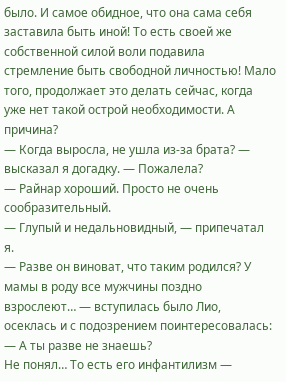было. И самое обидное, что она сама себя заставила быть иной! То есть своей же собственной силой воли подавила стремление быть свободной личностью! Мало того, продолжает это делать сейчас, когда уже нет такой острой необходимости. А причина?
— Когда выросла, не ушла из-за брата? — высказал я догадку. — Пожалела?
— Райнар хороший. Просто не очень сообразительный.
— Глупый и недальновидный, — припечатал я.
— Разве он виноват, что таким родился? У мамы в роду все мужчины поздно взрослеют… — вступилась было Лио, осеклась и с подозрением поинтересовалась: — А ты разве не знаешь?
Не понял… То есть его инфантилизм —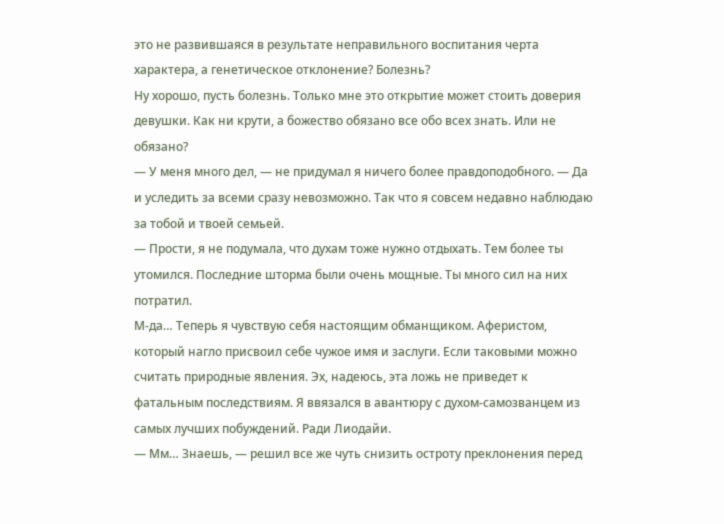это не развившаяся в результате неправильного воспитания черта характера, а генетическое отклонение? Болезнь?
Ну хорошо, пусть болезнь. Только мне это открытие может стоить доверия девушки. Как ни крути, а божество обязано все обо всех знать. Или не обязано?
— У меня много дел, — не придумал я ничего более правдоподобного. — Да и уследить за всеми сразу невозможно. Так что я совсем недавно наблюдаю за тобой и твоей семьей.
— Прости, я не подумала, что духам тоже нужно отдыхать. Тем более ты утомился. Последние шторма были очень мощные. Ты много сил на них потратил.
М-да… Теперь я чувствую себя настоящим обманщиком. Аферистом, который нагло присвоил себе чужое имя и заслуги. Если таковыми можно считать природные явления. Эх, надеюсь, эта ложь не приведет к фатальным последствиям. Я ввязался в авантюру с духом-самозванцем из самых лучших побуждений. Ради Лиодайи.
— Мм… Знаешь, — решил все же чуть снизить остроту преклонения перед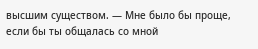высшим существом. — Мне было бы проще, если бы ты общалась со мной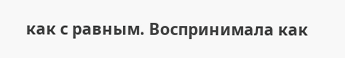как с равным. Воспринимала как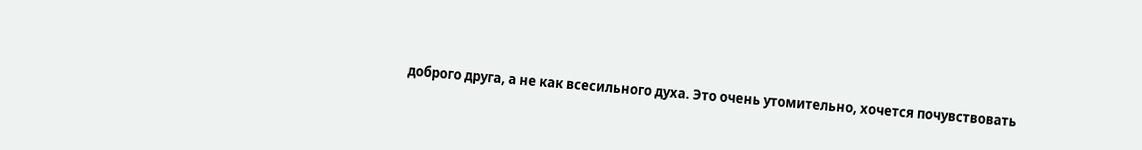доброго друга, а не как всесильного духа. Это очень утомительно, хочется почувствовать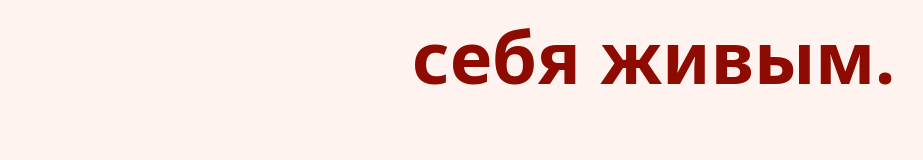себя живым.